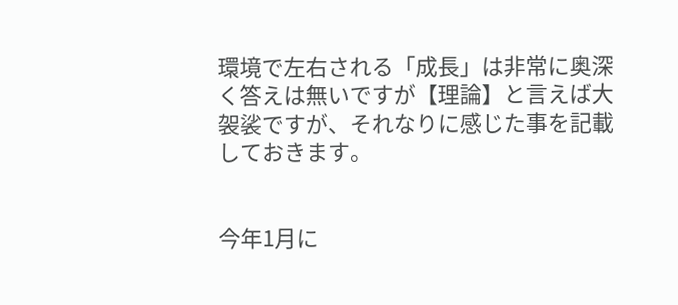環境で左右される「成長」は非常に奥深く答えは無いですが【理論】と言えば大袈裟ですが、それなりに感じた事を記載しておきます。


今年1月に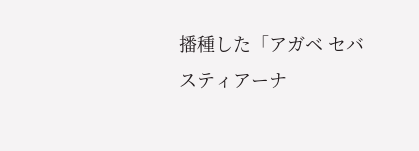播種した「アガベ セバスティアーナ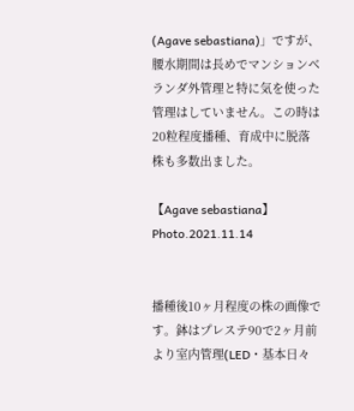(Agave sebastiana)」ですが、腰水期間は長めでマンションベランダ外管理と特に気を使った管理はしていません。この時は20粒程度播種、育成中に脱落株も多数出ました。

【Agave sebastiana】Photo.2021.11.14


播種後10ヶ月程度の株の画像です。鉢はプレステ90で2ヶ月前より室内管理(LED・基本日々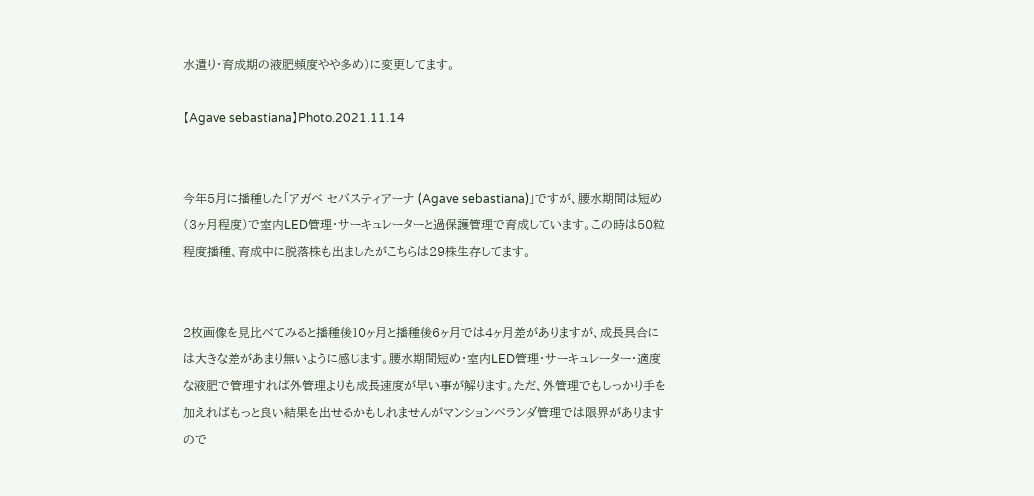水遣り・育成期の液肥頻度やや多め)に変更してます。

【Agave sebastiana】Photo.2021.11.14


今年5月に播種した「アガベ セバスティアーナ (Agave sebastiana)」ですが、腰水期間は短め(3ヶ月程度)で室内LED管理・サーキュレーターと過保護管理で育成しています。この時は50粒程度播種、育成中に脱落株も出ましたがこちらは29株生存してます。


2枚画像を見比べてみると播種後10ヶ月と播種後6ヶ月では4ヶ月差がありますが、成長具合には大きな差があまり無いように感じます。腰水期間短め・室内LED管理・サーキュレーター・適度な液肥で管理すれば外管理よりも成長速度が早い事が解ります。ただ、外管理でもしっかり手を加えればもっと良い結果を出せるかもしれませんがマンションベランダ管理では限界がありますので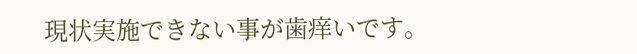現状実施できない事が歯痒いです。